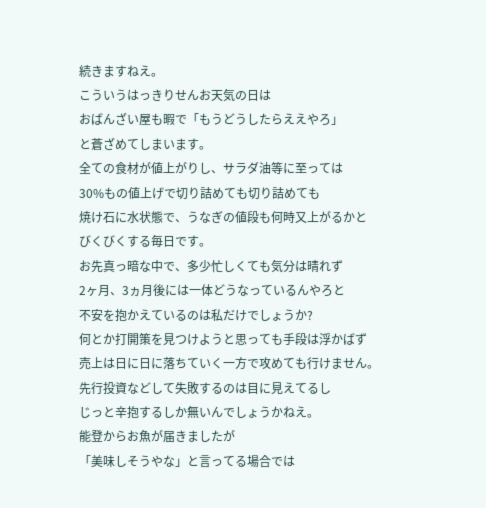続きますねえ。
こういうはっきりせんお天気の日は
おばんざい屋も暇で「もうどうしたらええやろ」
と蒼ざめてしまいます。
全ての食材が値上がりし、サラダ油等に至っては
30%もの値上げで切り詰めても切り詰めても
焼け石に水状態で、うなぎの値段も何時又上がるかと
びくびくする毎日です。
お先真っ暗な中で、多少忙しくても気分は晴れず
2ヶ月、3ヵ月後には一体どうなっているんやろと
不安を抱かえているのは私だけでしょうか?
何とか打開策を見つけようと思っても手段は浮かばず
売上は日に日に落ちていく一方で攻めても行けません。
先行投資などして失敗するのは目に見えてるし
じっと辛抱するしか無いんでしょうかねえ。
能登からお魚が届きましたが
「美味しそうやな」と言ってる場合では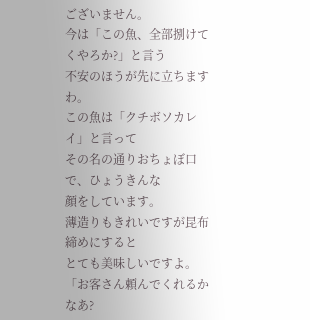ございません。
今は「この魚、全部捌けてくやろか?」と言う
不安のほうが先に立ちますわ。
この魚は「クチボソカレイ」と言って
その名の通りおちょぼ口で、ひょうきんな
顔をしています。
薄造りもきれいですが昆布締めにすると
とても美味しいですよ。
「お客さん頼んでくれるかなあ?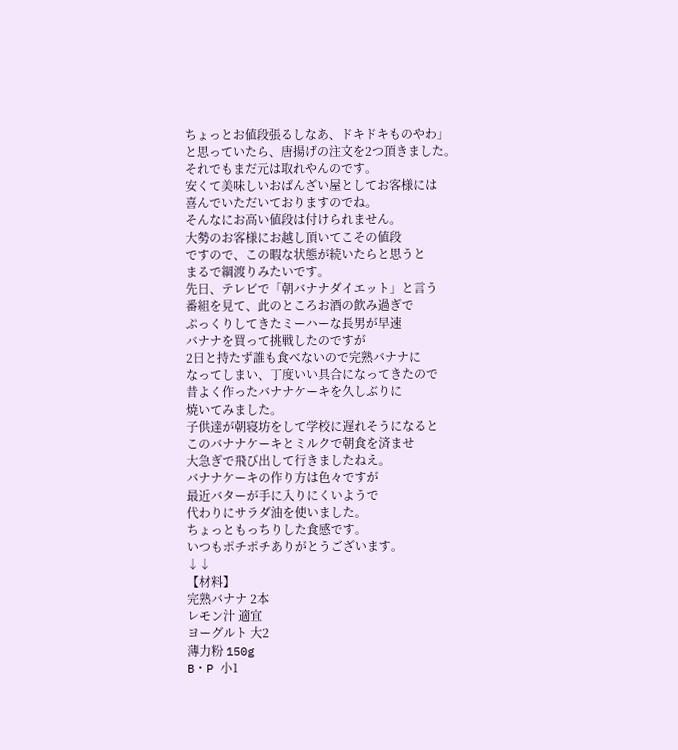ちょっとお値段張るしなあ、ドキドキものやわ」
と思っていたら、唐揚げの注文を2つ頂きました。
それでもまだ元は取れやんのです。
安くて美味しいおばんざい屋としてお客様には
喜んでいただいておりますのでね。
そんなにお高い値段は付けられません。
大勢のお客様にお越し頂いてこその値段
ですので、この暇な状態が続いたらと思うと
まるで綱渡りみたいです。
先日、テレビで「朝バナナダイエット」と言う
番組を見て、此のところお酒の飲み過ぎで
ぷっくりしてきたミーハーな長男が早速
バナナを買って挑戦したのですが
2日と持たず誰も食べないので完熟バナナに
なってしまい、丁度いい具合になってきたので
昔よく作ったバナナケーキを久しぶりに
焼いてみました。
子供達が朝寝坊をして学校に遅れそうになると
このバナナケーキとミルクで朝食を済ませ
大急ぎで飛び出して行きましたねえ。
バナナケーキの作り方は色々ですが
最近バターが手に入りにくいようで
代わりにサラダ油を使いました。
ちょっともっちりした食感です。
いつもポチポチありがとうございます。
↓↓
【材料】
完熟バナナ 2本
レモン汁 適宜
ヨーグルト 大2
薄力粉 150g
B・P 小1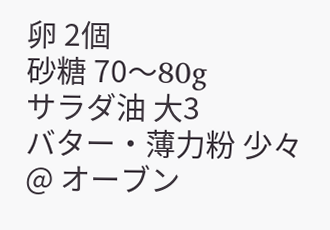卵 2個
砂糖 70〜80g
サラダ油 大3
バター・薄力粉 少々
@ オーブン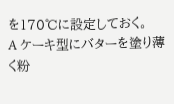を170℃に設定しておく。
A ケーキ型にバターを塗り薄く粉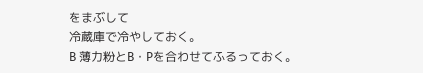をまぶして
冷蔵庫で冷やしておく。
B 薄力粉とB・Pを合わせてふるっておく。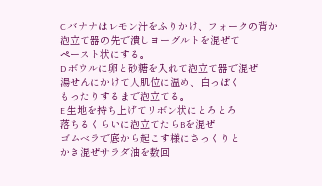C バナナはレモン汁をふりかけ、フォークの背か
泡立て器の先で潰しヨーグルトを混ぜて
ペースト状にする。
D ボウルに卵と砂糖を入れて泡立て器で混ぜ
湯せんにかけて人肌位に温め、白っぽく
もったりするまで泡立てる。
E 生地を持ち上げてリボン状にとろとろ
落ちるくらいに泡立てたらBを混ぜ
ゴムベラで底から起こす様にさっくりと
かき混ぜサラダ油を数回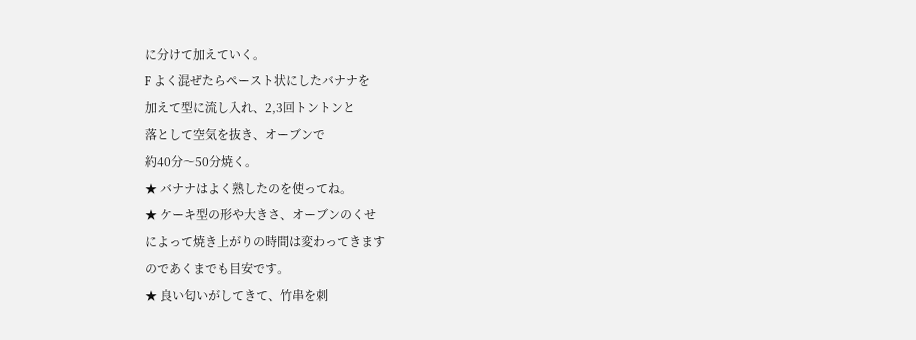に分けて加えていく。
F よく混ぜたらペースト状にしたバナナを
加えて型に流し入れ、2,3回トントンと
落として空気を抜き、オーブンで
約40分〜50分焼く。
★ バナナはよく熟したのを使ってね。
★ ケーキ型の形や大きさ、オーブンのくせ
によって焼き上がりの時間は変わってきます
のであくまでも目安です。
★ 良い匂いがしてきて、竹串を刺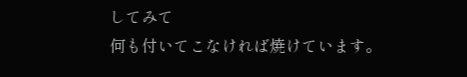してみて
何も付いてこなければ焼けています。